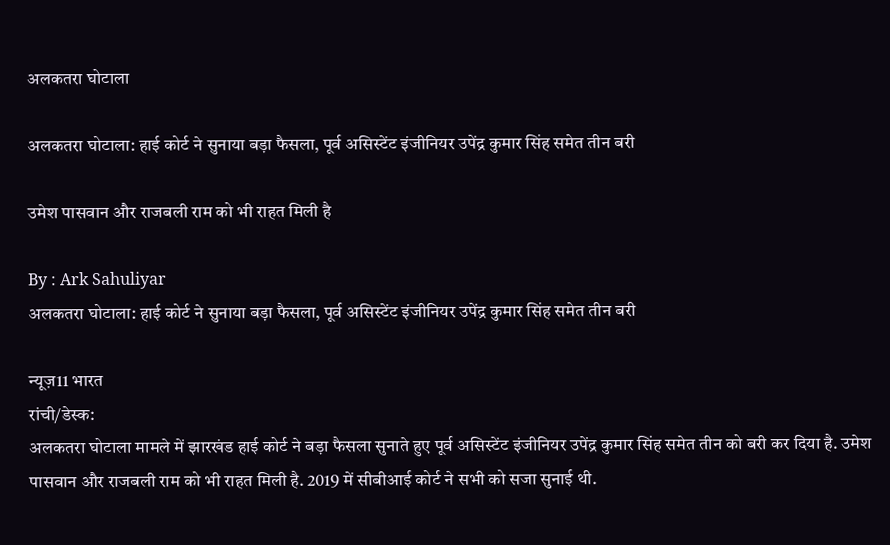अलकतरा घोटाला

अलकतरा घोटाला: हाई कोर्ट ने सुनाया बड़ा फैसला, पूर्व असिस्टेंट इंजीनियर उपेंद्र कुमार सिंह समेत तीन बरी

उमेश पासवान और राजबली राम को भी राहत मिली है

By : Ark Sahuliyar
अलकतरा घोटाला: हाई कोर्ट ने सुनाया बड़ा फैसला, पूर्व असिस्टेंट इंजीनियर उपेंद्र कुमार सिंह समेत तीन बरी

न्यूज़11 भारत
रांची/डेस्क:
अलकतरा घोटाला मामले में झारखंड हाई कोर्ट ने बड़ा फैसला सुनाते हुए पूर्व असिस्टेंट इंजीनियर उपेंद्र कुमार सिंह समेत तीन को बरी कर दिया है. उमेश पासवान और राजबली राम को भी राहत मिली है. 2019 में सीबीआई कोर्ट ने सभी को सजा सुनाई थी.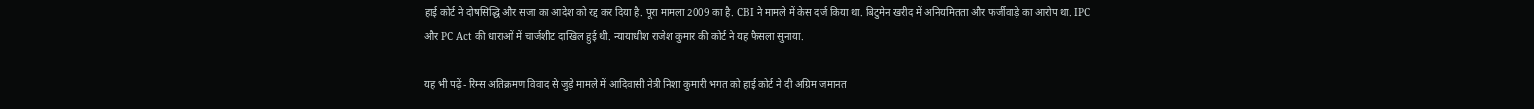हाई कोर्ट ने दोषसिद्धि और सजा का आदेश को रद्द कर दिया है. पूरा मामला 2009 का है. CBI ने मामले में केस दर्ज किया था. बिटुमेन खरीद में अनियमितता और फर्जीवाड़े का आरोप था. IPC और PC Act की धाराओं में चार्जशीट दाखिल हुई थी. न्यायाधीश राजेश कुमार की कोर्ट ने यह फैसला सुनाया.

यह भी पढ़ें- रिम्स अतिक्रमण विवाद से जुड़े मामले में आदिवासी नेत्री निशा कुमारी भगत को हाई कोर्ट ने दी अग्रिम जमानत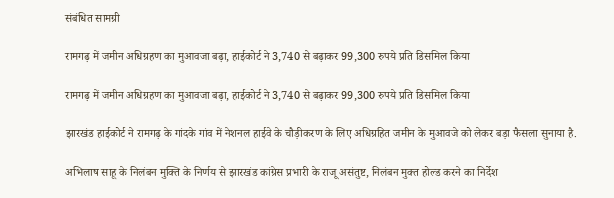संबंधित सामग्री

रामगढ़ में जमीन अधिग्रहण का मुआवजा बढ़ा, हाईकोर्ट ने 3,740 से बढ़ाकर 99,300 रुपये प्रति डिसमिल किया

रामगढ़ में जमीन अधिग्रहण का मुआवजा बढ़ा, हाईकोर्ट ने 3,740 से बढ़ाकर 99,300 रुपये प्रति डिसमिल किया

झारखंड हाईकोर्ट ने रामगढ़ के गांदके गांव में नेशनल हाईवे के चौड़ीकरण के लिए अधिग्रहित जमीन के मुआवजे को लेकर बड़ा फैसला सुनाया है.

अभिलाष साहू के निलंबन मुक्ति के निर्णय से झारखंड कांग्रेस प्रभारी के राजू असंतुष्ट, निलंबन मुक्त होल्ड करने का निर्देश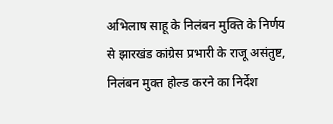अभिलाष साहू के निलंबन मुक्ति के निर्णय से झारखंड कांग्रेस प्रभारी के राजू असंतुष्ट, निलंबन मुक्त होल्ड करने का निर्देश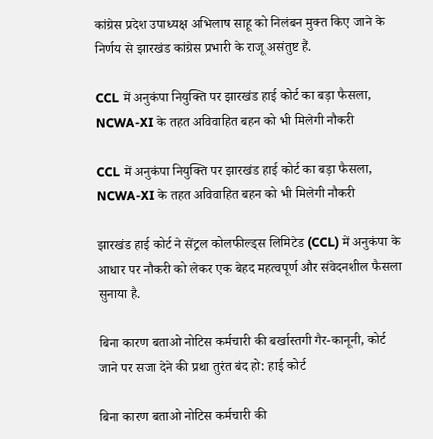कांग्रेस प्रदेश उपाध्यक्ष अभिलाष साहू को निलंबन मुक्त किए जाने के निर्णय से झारखंड कांग्रेस प्रभारी के राजू असंतुष्ट हैं.

CCL में अनुकंपा नियुक्ति पर झारखंड हाई कोर्ट का बड़ा फैसला, NCWA-XI के तहत अविवाहित बहन को भी मिलेगी नौकरी

CCL में अनुकंपा नियुक्ति पर झारखंड हाई कोर्ट का बड़ा फैसला, NCWA-XI के तहत अविवाहित बहन को भी मिलेगी नौकरी

झारखंड हाई कोर्ट ने सेंट्रल कोलफील्ड्स लिमिटेड (CCL) में अनुकंपा के आधार पर नौकरी को लेकर एक बेहद महत्वपूर्ण और संवेदनशील फैसला सुनाया है.

बिना कारण बताओ नोटिस कर्मचारी की बर्खास्तगी गैर-कानूनी, कोर्ट जाने पर सजा देने की प्रथा तुरंत बंद हो: हाई कोर्ट

बिना कारण बताओ नोटिस कर्मचारी की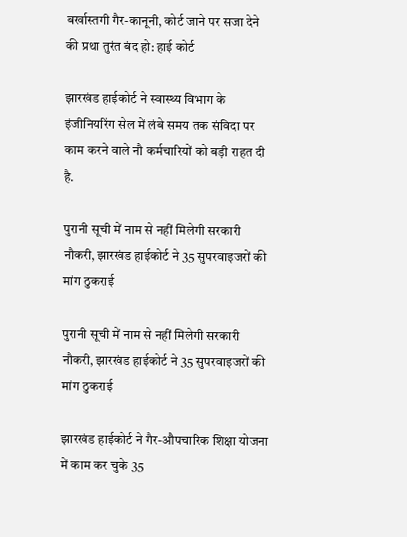बर्खास्तगी गैर-कानूनी, कोर्ट जाने पर सजा देने की प्रथा तुरंत बंद हो: हाई कोर्ट

झारखंड हाईकोर्ट ने स्वास्थ्य विभाग के इंजीनियरिंग सेल में लंबे समय तक संविदा पर काम करने वाले नौ कर्मचारियों को बड़ी राहत दी है.

पुरानी सूची में नाम से नहीं मिलेगी सरकारी नौकरी, झारखंड हाईकोर्ट ने 35 सुपरवाइजरों की मांग ठुकराई

पुरानी सूची में नाम से नहीं मिलेगी सरकारी नौकरी, झारखंड हाईकोर्ट ने 35 सुपरवाइजरों की मांग ठुकराई

झारखंड हाईकोर्ट ने गैर-औपचारिक शिक्षा योजना में काम कर चुके 35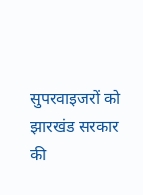सुपरवाइजरों को झारखंड सरकार की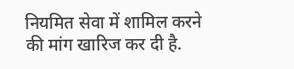नियमित सेवा में शामिल करने की मांग खारिज कर दी है.